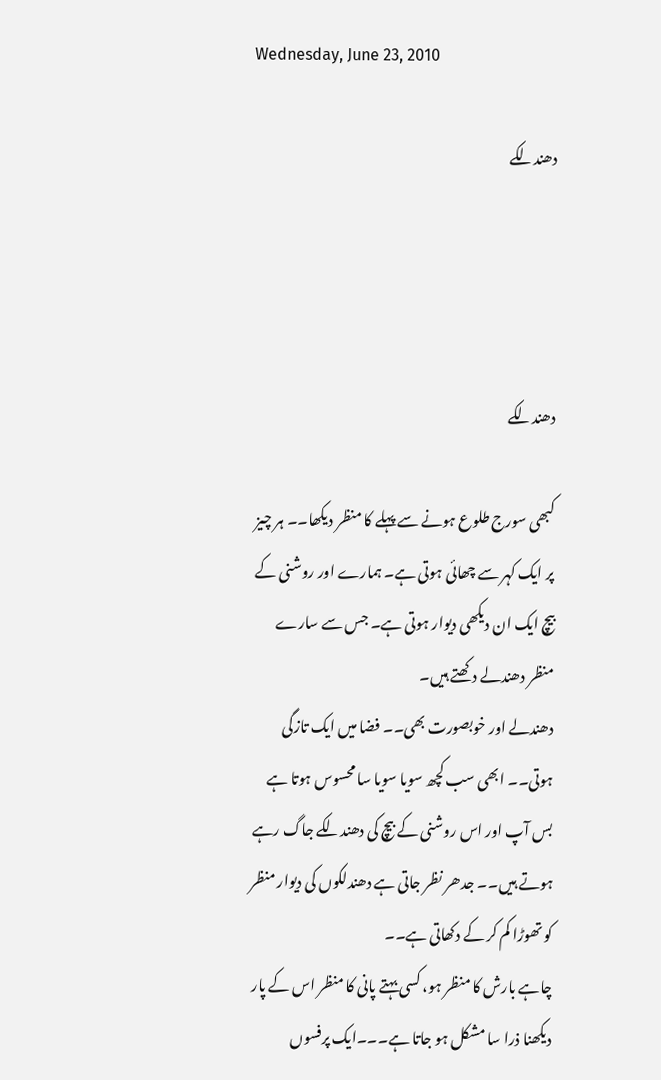Wednesday, June 23, 2010

دھندلکے




دھندلکے

کبھی سورج طلوع ہونے سے پہلے کا منظر دیکھا۔۔ ہر چیز پر ایک کہر سے چھائی ہوتی ہے۔ ہمارے اور روشنی کے بیچ ایک ان دیکھی دیوار ہوتی ہے۔ جس سے سارے منظر دھندلے دکھتے ہیں۔
دھندلے اور خوبصورت بھی۔۔ فضا میں ایک تازگی ہوتی۔۔ ابھی سب کچھ سویا سویا سا محسوس ہوتا ہے بس آپ اور اس روشنی کے بیچ کی دھندلکے جاگ رہے ہوتے ہیں۔۔ جدھر نظر جاتی ہے دھندلکوں کی دیوار منظر کو تھوڑا کم کر کے دکھاتی ہے۔۔
چاہے بارش کا منظر ہو، کسی بہتے پانی کا منظر اس کے پار دیکھنا ذرا سا مشکل ہو جاتا ہے۔۔۔ایک پرفسوں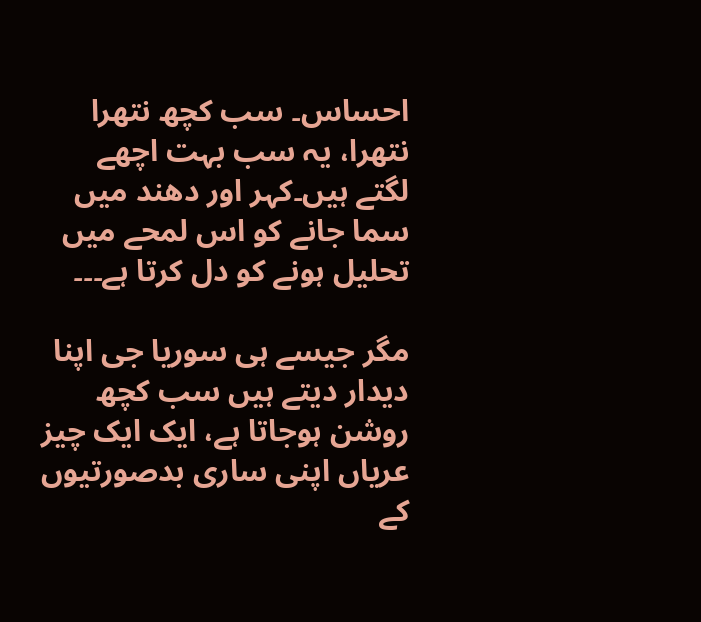احساس۔ سب کچھ نتھرا نتھرا، یہ سب بہت اچھے لگتے ہیں۔کہر اور دھند میں سما جانے کو اس لمحے میں تحلیل ہونے کو دل کرتا ہے۔۔۔

مگر جیسے ہی سوریا جی اپنا دیدار دیتے ہیں سب کچھ روشن ہوجاتا ہے، ایک ایک چیز عریاں اپنی ساری بدصورتیوں کے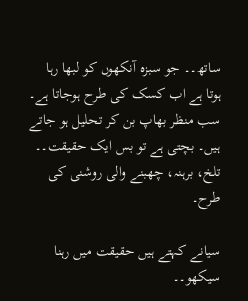ساتھ۔۔ جو سبزہ آنکھوں کو لبھا رہا ہوتا ہے اب کسک کی طرح ہوجاتا ہے۔ سب منظر بھاپ بن کر تحلیل ہو جاتے ہیں۔ بچتی ہے تو بس ایک حقیقت۔۔ تلخ، برہنہ، چھبنے والی روشنی کی طرح۔

سیانے کہتے ہیں حقیقت میں رہنا سیکھو۔۔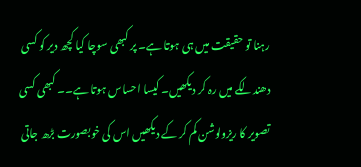رہنا تو حقیقت میں ہی ہوتا ہے۔ پر کبھی سوچا کیا کچھ دیر کو کسی دھندلکے میں رہ کر دیکھیں۔ کیسا احساس ہوتا ہے۔۔ کبھی کسی تصویر کا ریزولوشن کم کر کے دیکھیں اس کی خوبصورت بڑھ جاتی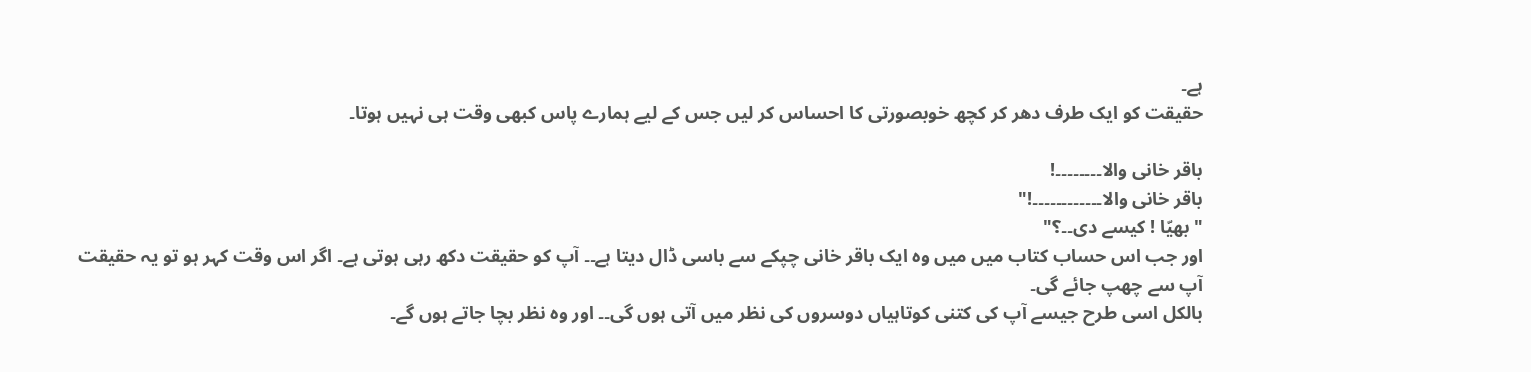ہے۔
حقیقت کو ایک طرف دھر کر کچھ خوبصورتی کا احساس کر لیں جس کے لیے ہمارے پاس کبھی وقت ہی نہیں ہوتا۔

باقر خانی والا۔۔۔۔۔۔۔۔!
باقر خانی والا۔۔۔۔۔۔۔۔۔۔۔۔!"
" بھیّا ! کیسے دی۔۔؟"
اور جب اس حساب کتاب میں میں وہ ایک باقر خانی چپکے سے باسی ڈال دیتا ہے۔۔ آپ کو حقیقت دکھ رہی ہوتی ہے۔ اگر اس وقت کہر ہو تو یہ حقیقت آپ سے چھپ جائے گی۔
بالکل اسی طرح جیسے آپ کی کتنی کوتاہیاں دوسروں کی نظر میں آتی ہوں گی۔۔ اور وہ نظر بچا جاتے ہوں گے۔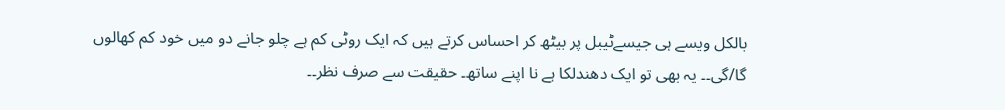بالکل ویسے ہی جیسےٹیبل پر بیٹھ کر احساس کرتے ہیں کہ ایک روٹی کم ہے چلو جانے دو میں خود کم کھالوں گا/گی۔۔ یہ بھی تو ایک دھندلکا ہے نا اپنے ساتھ۔ حقیقت سے صرف نظر۔۔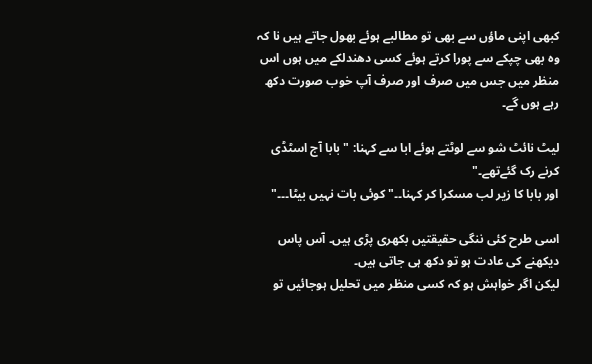کبھی اپنی ماؤں سے بھی تو مطالبے ہوئے بھول جاتے ہیں نا کہ وہ بھی چپکے سے پورا کرتے ہوئے کسی دھندلکے میں ہوں اس منظر میں جس میں صرف اور صرف آپ خوب صورت دکھ رہے ہوں گے۔

لیٹ نائٹ شو سے لوٹتے ہوئے ابا سے کہنا: " بابا آج اسٹڈی کرنے رک گئےتھے۔"
اور بابا کا زیر لب مسکرا کر کہنا۔۔" کوئی بات نہیں بیٹا۔۔۔"

اسی طرح کئی ننگی حقیقتیں بکھری پڑی ہیں۔ آس پاس دیکھنے کی عادت ہو تو دکھ ہی جاتی ہیں۔
لیکن اگر خواہش ہو کہ کسی منظر میں تحلیل ہوجائیں تو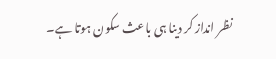نظر انداز کر دینا ہی باعث سکون ہوتا ہے۔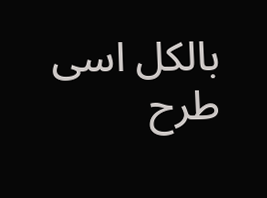بالکل اسی طرح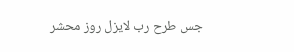جس طرح رب لایزل روز محشر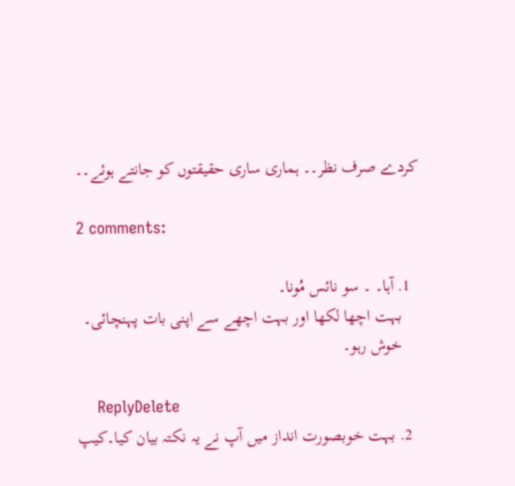کردے صرف نظر۔۔ ہماری ساری حقیقتوں کو جانتے ہوئے۔۔

2 comments:

  1. آہا۔ ۔ سو نائس مُونا۔
    بہت اچھا لکھا اور بہت اچھے سے اپنی بات پہنچائی۔
    خوش رہو۔

    ReplyDelete
  2. بہت خوبصورت انداز میں آپ نے یہ نکتہ بیان کیا۔کیپ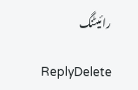رائیٹنگ

    ReplyDelete